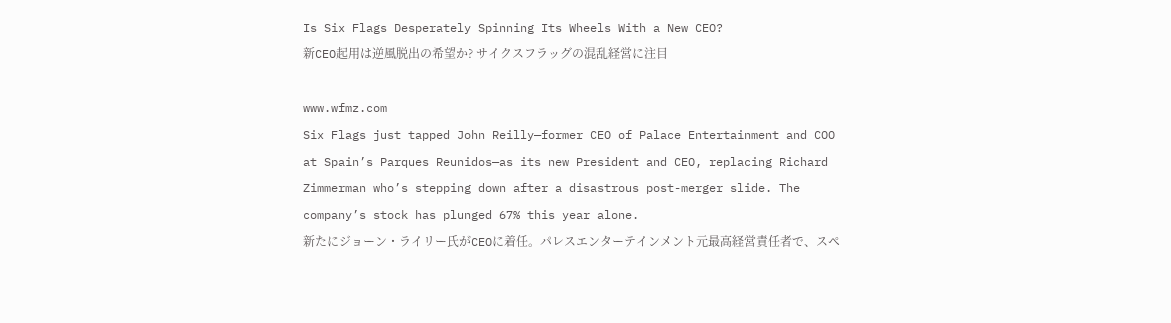Is Six Flags Desperately Spinning Its Wheels With a New CEO?
新CEO起用は逆風脱出の希望か? サイクスフラッグの混乱経営に注目

www.wfmz.com
Six Flags just tapped John Reilly—former CEO of Palace Entertainment and COO at Spain’s Parques Reunidos—as its new President and CEO, replacing Richard Zimmerman who’s stepping down after a disastrous post-merger slide. The company’s stock has plunged 67% this year alone.
新たにジョーン・ライリー氏がCEOに着任。パレスエンターテインメント元最高経営責任者で、スペ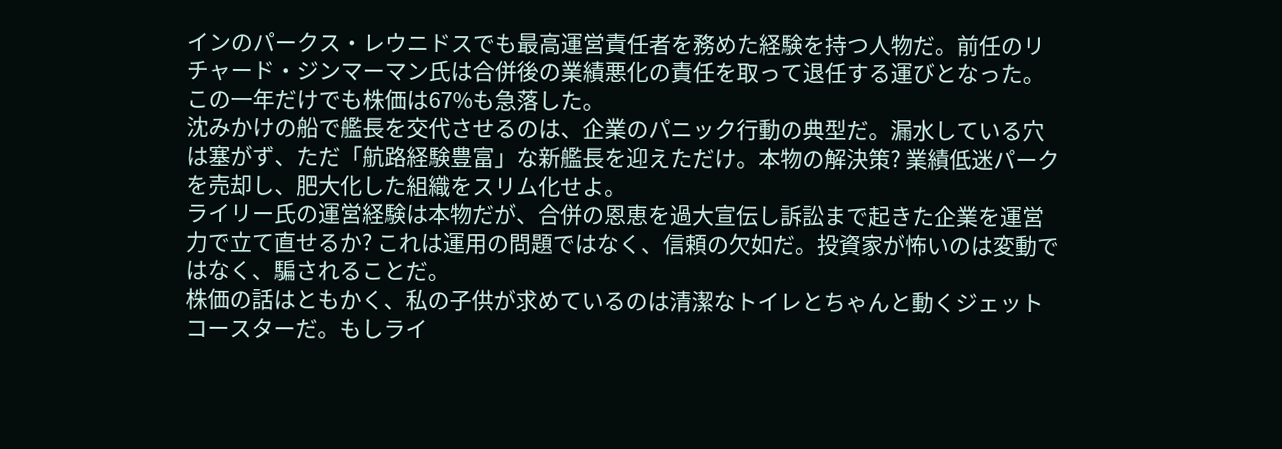インのパークス・レウニドスでも最高運営責任者を務めた経験を持つ人物だ。前任のリチャード・ジンマーマン氏は合併後の業績悪化の責任を取って退任する運びとなった。この一年だけでも株価は67%も急落した。
沈みかけの船で艦長を交代させるのは、企業のパニック行動の典型だ。漏水している穴は塞がず、ただ「航路経験豊富」な新艦長を迎えただけ。本物の解決策? 業績低迷パークを売却し、肥大化した組織をスリム化せよ。
ライリー氏の運営経験は本物だが、合併の恩恵を過大宣伝し訴訟まで起きた企業を運営力で立て直せるか? これは運用の問題ではなく、信頼の欠如だ。投資家が怖いのは変動ではなく、騙されることだ。
株価の話はともかく、私の子供が求めているのは清潔なトイレとちゃんと動くジェットコースターだ。もしライ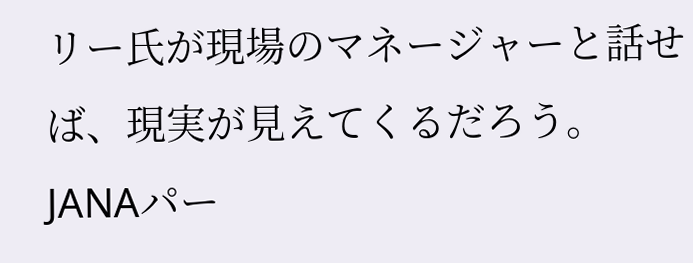リー氏が現場のマネージャーと話せば、現実が見えてくるだろう。
JANAパー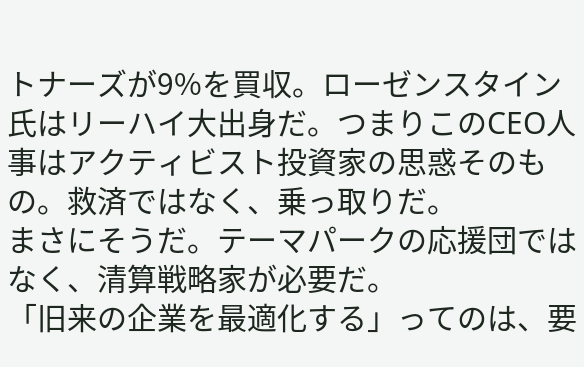トナーズが9%を買収。ローゼンスタイン氏はリーハイ大出身だ。つまりこのCEO人事はアクティビスト投資家の思惑そのもの。救済ではなく、乗っ取りだ。
まさにそうだ。テーマパークの応援団ではなく、清算戦略家が必要だ。
「旧来の企業を最適化する」ってのは、要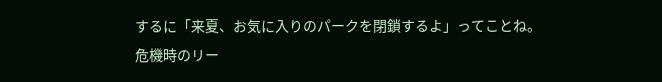するに「来夏、お気に入りのパークを閉鎖するよ」ってことね。
危機時のリー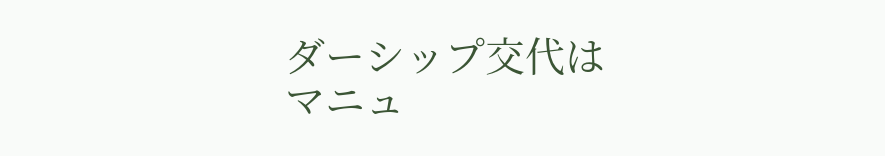ダーシップ交代はマニュ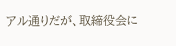アル通りだが、取締役会に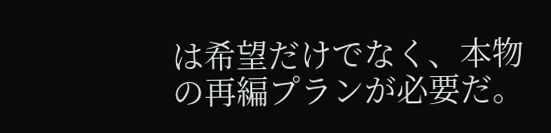は希望だけでなく、本物の再編プランが必要だ。